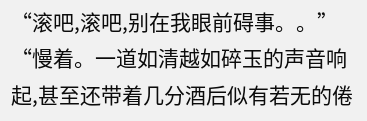“滚吧,滚吧,别在我眼前碍事。。”
“慢着。一道如清越如碎玉的声音响起,甚至还带着几分酒后似有若无的倦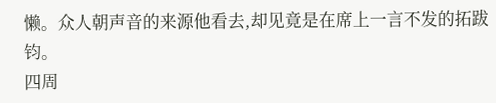懒。众人朝声音的来源他看去,却见竟是在席上一言不发的拓跋钧。
四周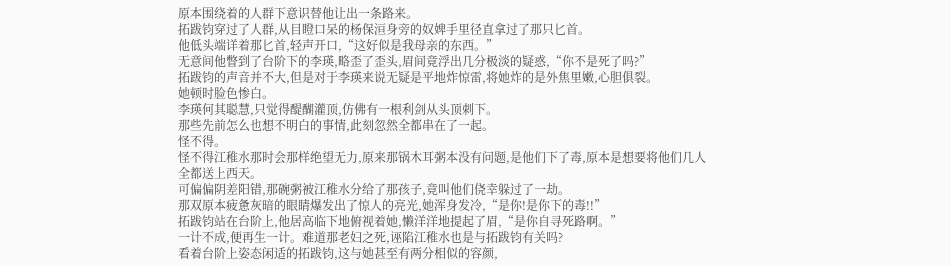原本围绕着的人群下意识替他让出一条路来。
拓跋钧穿过了人群,从目瞪口呆的杨保洹身旁的奴婢手里径直拿过了那只匕首。
他低头端详着那匕首,轻声开口,“这好似是我母亲的东西。”
无意间他瞥到了台阶下的李瑛,略歪了歪头,眉间竟浮出几分极淡的疑惑,“你不是死了吗?”
拓跋钧的声音并不大,但是对于李瑛来说无疑是平地炸惊雷,将她炸的是外焦里嫩,心胆俱裂。
她顿时脸色惨白。
李瑛何其聪慧,只觉得醍醐灌顶,仿佛有一根利剑从头顶刺下。
那些先前怎么也想不明白的事情,此刻忽然全都串在了一起。
怪不得。
怪不得江稚水那时会那样绝望无力,原来那锅木耳粥本没有问题,是他们下了毒,原本是想要将他们几人全都送上西天。
可偏偏阴差阳错,那碗粥被江稚水分给了那孩子,竟叫他们侥幸躲过了一劫。
那双原本疲惫灰暗的眼睛爆发出了惊人的亮光,她浑身发冷,“是你!是你下的毒!!”
拓跋钧站在台阶上,他居高临下地俯视着她,懒洋洋地提起了眉,“是你自寻死路啊。”
一计不成,便再生一计。难道那老妇之死,诬陷江稚水也是与拓跋钧有关吗?
看着台阶上姿态闲适的拓跋钧,这与她甚至有两分相似的容颜,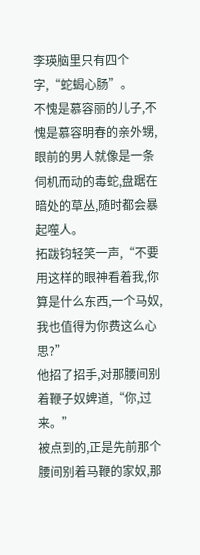李瑛脑里只有四个字,“蛇蝎心肠”。
不愧是慕容丽的儿子,不愧是慕容明春的亲外甥,眼前的男人就像是一条伺机而动的毒蛇,盘踞在暗处的草丛,随时都会暴起噬人。
拓跋钧轻笑一声,“不要用这样的眼神看着我,你算是什么东西,一个马奴,我也值得为你费这么心思?”
他招了招手,对那腰间别着鞭子奴婢道,“你,过来。”
被点到的,正是先前那个腰间别着马鞭的家奴,那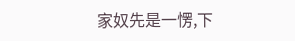家奴先是一愣,下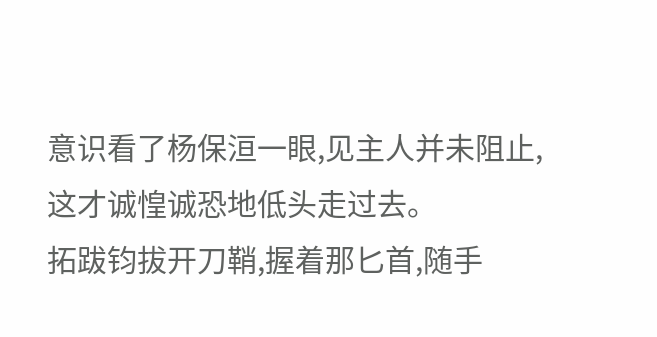意识看了杨保洹一眼,见主人并未阻止,这才诚惶诚恐地低头走过去。
拓跋钧拔开刀鞘,握着那匕首,随手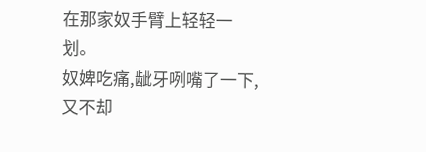在那家奴手臂上轻轻一划。
奴婢吃痛,龇牙咧嘴了一下,又不却